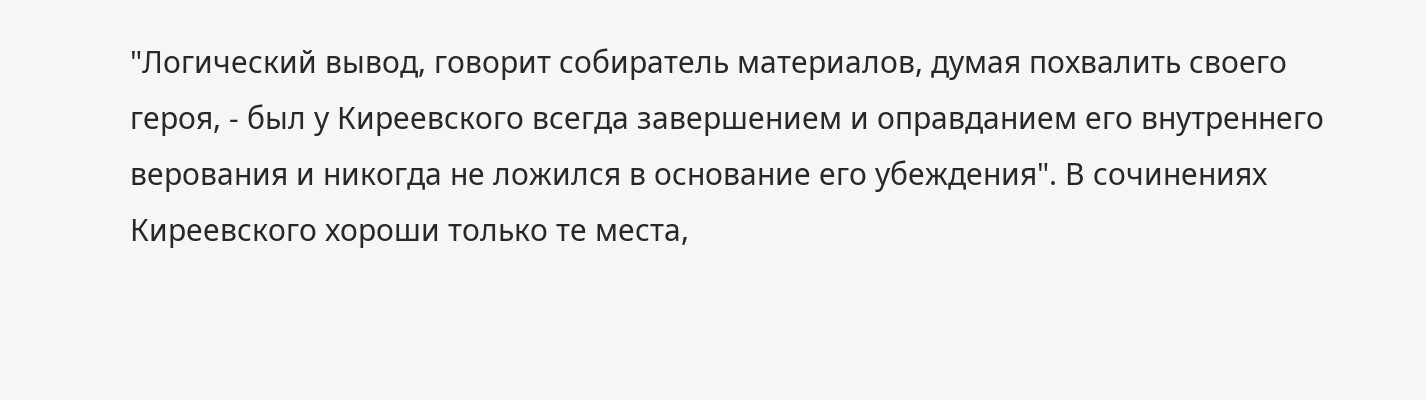"Логический вывод, говорит собиратель материалов, думая похвалить своего героя, - был у Киреевского всегда завершением и оправданием его внутреннего верования и никогда не ложился в основание его убеждения". В сочинениях Киреевского хороши только те места,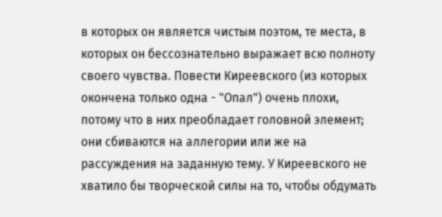в которых он является чистым поэтом, те места, в которых он бессознательно выражает всю полноту своего чувства. Повести Киреевского (из которых окончена только одна - "Опал") очень плохи, потому что в них преобладает головной элемент; они сбиваются на аллегории или же на рассуждения на заданную тему. У Киреевского не хватило бы творческой силы на то, чтобы обдумать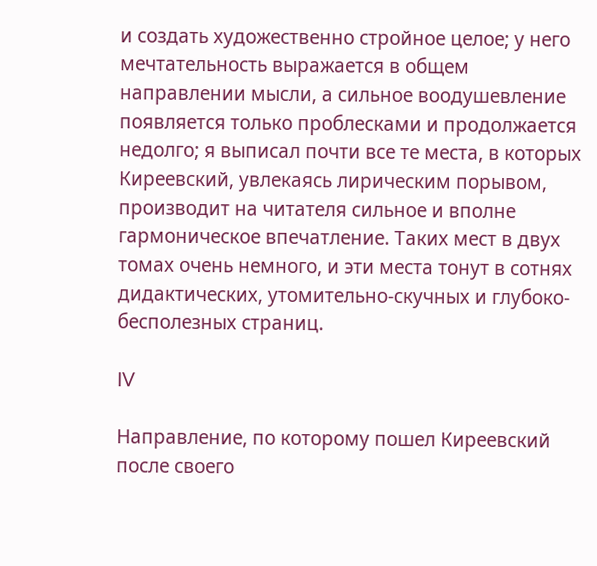и создать художественно стройное целое; у него мечтательность выражается в общем направлении мысли, а сильное воодушевление появляется только проблесками и продолжается недолго; я выписал почти все те места, в которых Киреевский, увлекаясь лирическим порывом, производит на читателя сильное и вполне гармоническое впечатление. Таких мест в двух томах очень немного, и эти места тонут в сотнях дидактических, утомительно-скучных и глубоко-бесполезных страниц.

IV

Направление, по которому пошел Киреевский после своего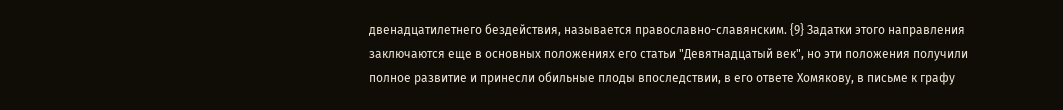двенадцатилетнего бездействия, называется православно-славянским. {9} Задатки этого направления заключаются еще в основных положениях его статьи "Девятнадцатый век", но эти положения получили полное развитие и принесли обильные плоды впоследствии, в его ответе Хомякову, в письме к графу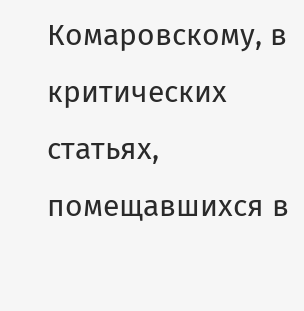Комаровскому, в критических статьях, помещавшихся в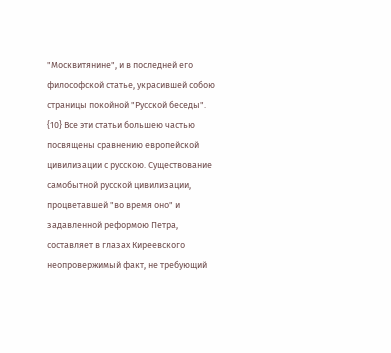"Москвитянине", и в последней его философской статье, украсившей собою страницы покойной "Русской беседы". {10} Все эти статьи большею частью посвящены сравнению европейской цивилизации с русскою. Существование самобытной русской цивилизации, процветавшей "во время оно" и задавленной реформою Петра, составляет в глазах Киреевского неопровержимый факт, не требующий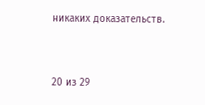никаких доказательств.



20 из 29